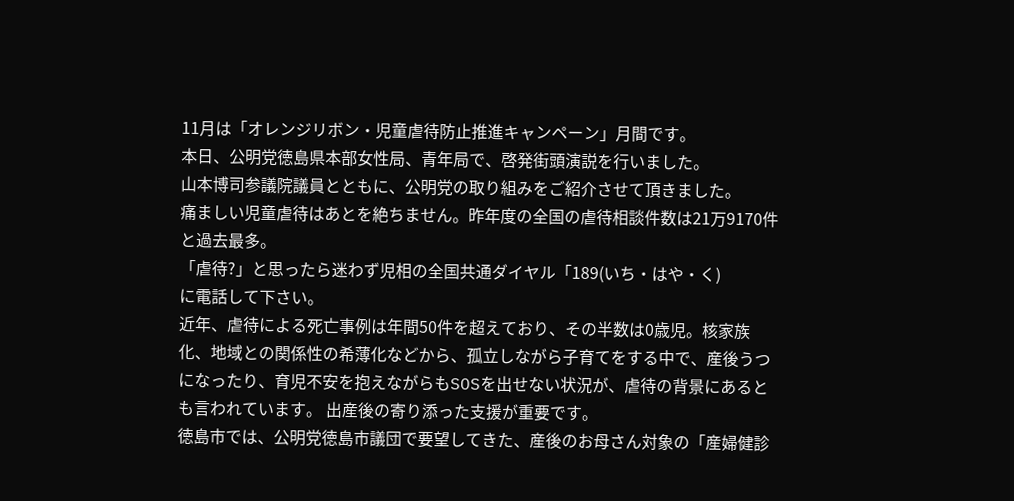11月は「オレンジリボン・児童虐待防止推進キャンペーン」月間です。
本日、公明党徳島県本部女性局、青年局で、啓発街頭演説を行いました。
山本博司参議院議員とともに、公明党の取り組みをご紹介させて頂きました。
痛ましい児童虐待はあとを絶ちません。昨年度の全国の虐待相談件数は21万9170件と過去最多。
「虐待?」と思ったら迷わず児相の全国共通ダイヤル「189(いち・はや・く)
に電話して下さい。
近年、虐待による死亡事例は年間50件を超えており、その半数は0歳児。核家族化、地域との関係性の希薄化などから、孤立しながら子育てをする中で、産後うつになったり、育児不安を抱えながらもSOSを出せない状況が、虐待の背景にあるとも言われています。 出産後の寄り添った支援が重要です。
徳島市では、公明党徳島市議団で要望してきた、産後のお母さん対象の「産婦健診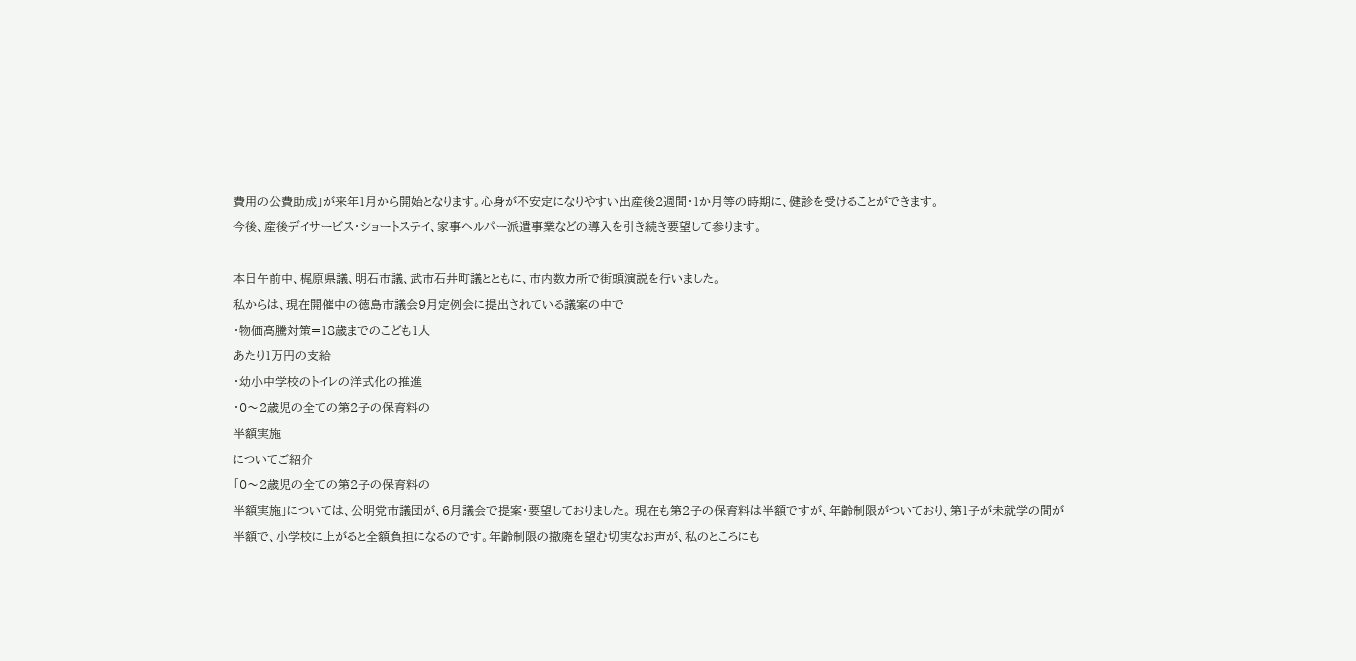費用の公費助成」が来年1月から開始となります。心身が不安定になりやすい出産後2週間・1か月等の時期に、健診を受けることができます。
今後、産後デイサービス・ショートステイ、家事ヘルパー派遣事業などの導入を引き続き要望して参ります。

本日午前中、梶原県議、明石市議、武市石井町議とともに、市内数カ所で街頭演説を行いました。
私からは、現在開催中の徳島市議会9月定例会に提出されている議案の中で
・物価高騰対策=18歳までのこども1人
あたり1万円の支給
・幼小中学校のトイレの洋式化の推進
・0〜2歳児の全ての第2子の保育料の
半額実施
についてご紹介
「0〜2歳児の全ての第2子の保育料の
半額実施」については、公明党市議団が、6月議会で提案・要望しておりました。 現在も第2子の保育料は半額ですが、年齢制限がついており、第1子が未就学の間が半額で、小学校に上がると全額負担になるのです。年齢制限の撤廃を望む切実なお声が、私のところにも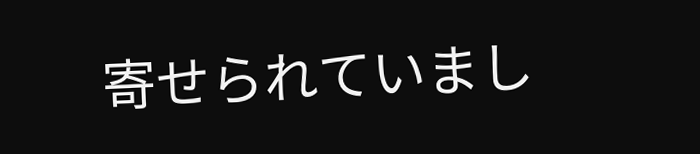寄せられていまし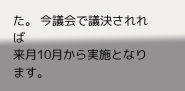た。 今議会で議決されれば
来月10月から実施となります。